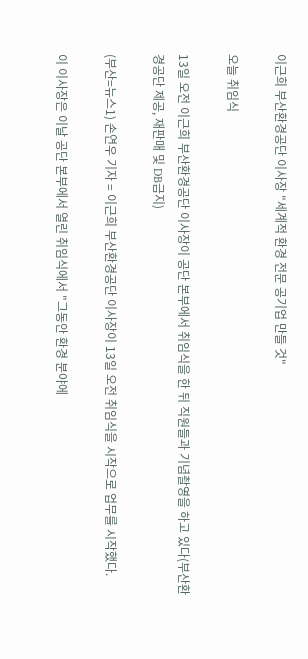이근희 부산환경공단 이사장 "세계적 환경 전문 공기업 만들 것"

오늘 취임식

13일 오전 이근희 부산환경공단 이사장이 공단 본부에서 취임식을 한 뒤 직원들과 기념촬영을 하고 있다(부산환경공단 제공, 재판매 및 DB금지)

(부산=뉴스1) 손연우 기자 = 이근희 부산환경공단 이사장이 13일 오전 취임식을 시작으로 업무를 시작했다.

이 이사장은 이날 공단 본부에서 열린 취임식에서 "그동안 환경 분야에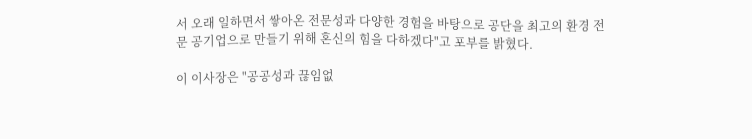서 오래 일하면서 쌓아온 전문성과 다양한 경험을 바탕으로 공단을 최고의 환경 전문 공기업으로 만들기 위해 혼신의 힘을 다하겠다"고 포부를 밝혔다.

이 이사장은 "공공성과 끊임없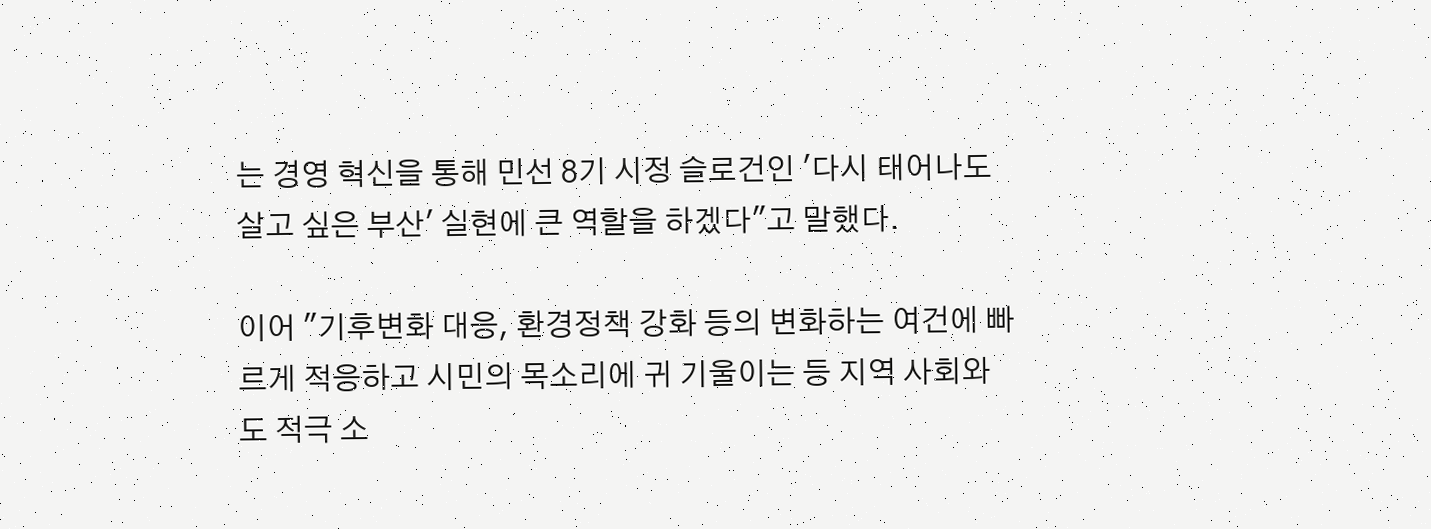는 경영 혁신을 통해 민선 8기 시정 슬로건인 '다시 태어나도 살고 싶은 부산' 실현에 큰 역할을 하겠다"고 말했다.

이어 "기후변화 대응, 환경정책 강화 등의 변화하는 여건에 빠르게 적응하고 시민의 목소리에 귀 기울이는 등 지역 사회와도 적극 소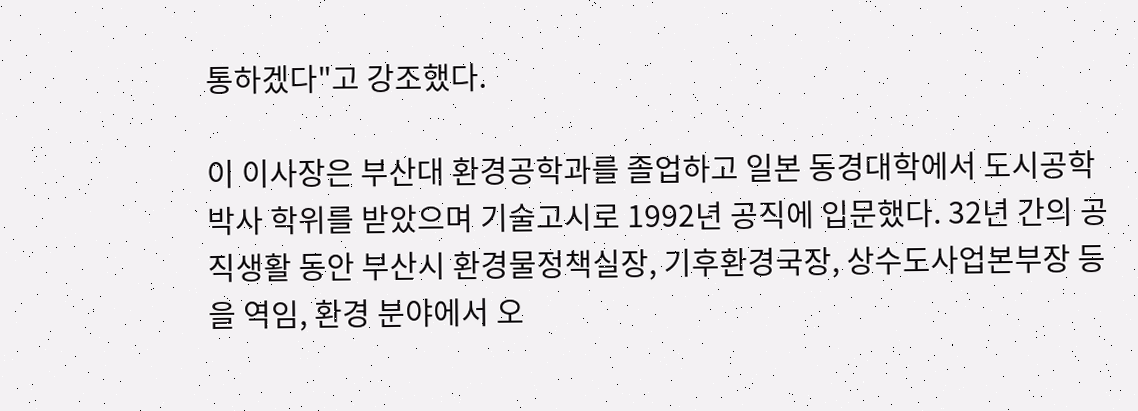통하겠다"고 강조했다.

이 이사장은 부산대 환경공학과를 졸업하고 일본 동경대학에서 도시공학박사 학위를 받았으며 기술고시로 1992년 공직에 입문했다. 32년 간의 공직생활 동안 부산시 환경물정책실장, 기후환경국장, 상수도사업본부장 등을 역임, 환경 분야에서 오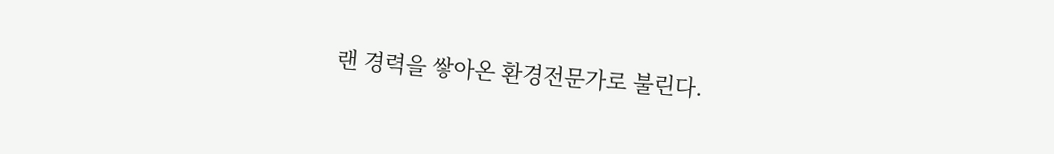랜 경력을 쌓아온 환경전문가로 불린다.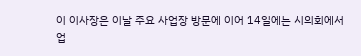이 이사장은 이날 주요 사업장 방문에 이어 14일에는 시의회에서 업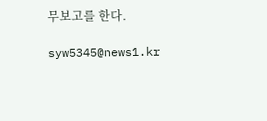무보고를 한다.

syw5345@news1.kr